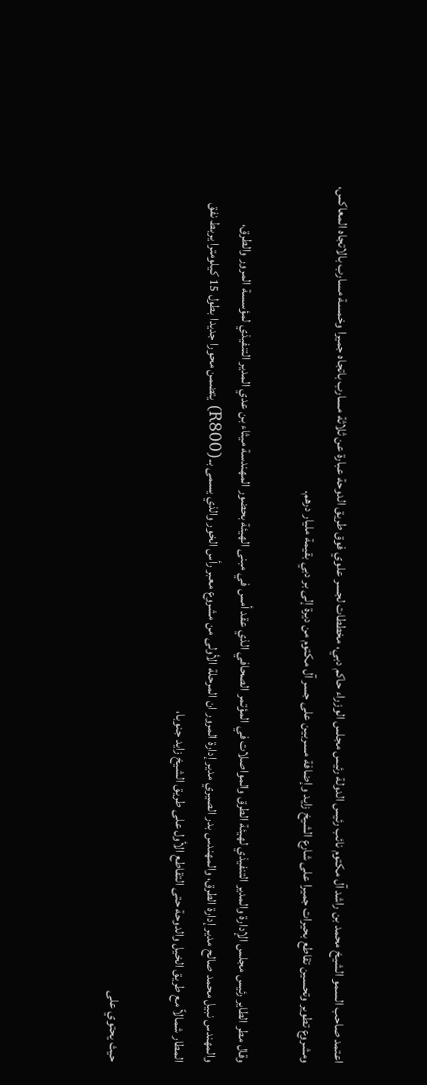اعتمد صاحب السمو الشيخ محمد بن راشد آل مكتوم نائب رئيس الدولة رئيس مجلس الوزراء حاكم دبي، مخططات لجسر علوي فوق طريق الدوحة عبارة عن ثلاثة مسارب باتجاه جميرا وخمسة مسارب بالاتجاه المعاكس، ومشروع تطوير وتحسين تقاطع بحيرات جميرا على شارع الشيخ زايد وإضافة مسربين على جسر آل مكتوم من ديرة إلى بر دبي بقيمة مليار درهم.

وقال مطر الطاير رئيس مجلس الإدارة والمدير التنفيذي لهيئة الطرق والمواصلات في المؤتمر الصحافي الذي عقد أمس في مبنى الهيئة بحضور المهندسة ميثاء بن عدي المدير التنفيذي لمؤسسة المرور والطرق، والمهندس نبيل محمد صالح مدير إدارة الطرق، والمهندس بدر الصيري مدير إدارة المرور ان المرحلة الأولى من مشروع معبر رأس الخور والذي يسمى بـ (R800) يتضمن محورا جديدا بطول 15 كيلومترا يربط نفق المطار شمالاً مع طريق الخيل والدوحة حتى التقاطع الأول على طريق الشيخ زايد جنوبا،

حيث يحتوي على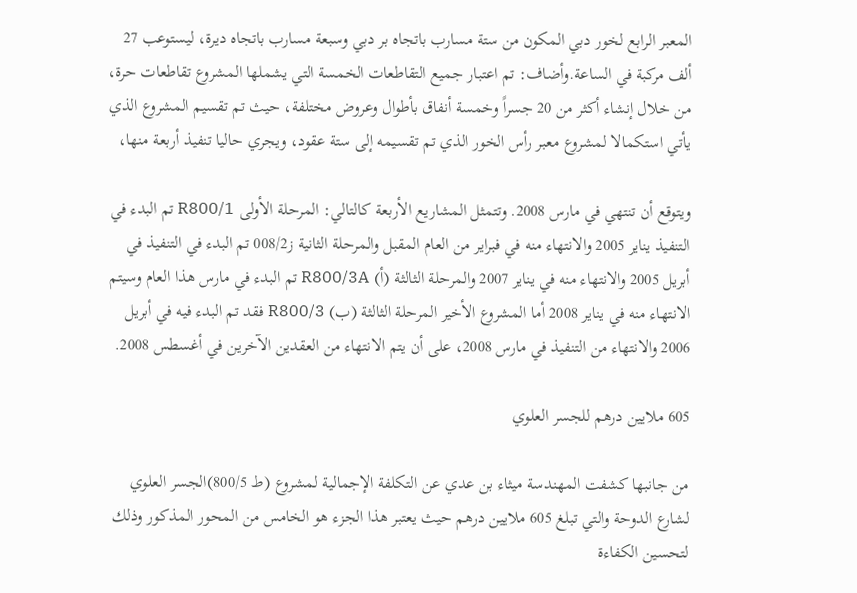المعبر الرابع لخور دبي المكون من ستة مسارب باتجاه بر دبي وسبعة مسارب باتجاه ديرة، ليستوعب 27 ألف مركبة في الساعة.وأضاف: تم اعتبار جميع التقاطعات الخمسة التي يشملها المشروع تقاطعات حرة، من خلال إنشاء أكثر من 20 جسراً وخمسة أنفاق بأطوال وعروض مختلفة، حيث تم تقسيم المشروع الذي يأتي استكمالا لمشروع معبر رأس الخور الذي تم تقسيمه إلى ستة عقود، ويجري حاليا تنفيذ أربعة منها،

ويتوقع أن تنتهي في مارس 2008. وتتمثل المشاريع الأربعة كالتالي: المرحلة الأولى R800/1 تم البدء في التنفيذ يناير 2005 والانتهاء منه في فبراير من العام المقبل والمرحلة الثانية ز008/2 تم البدء في التنفيذ في أبريل 2005 والانتهاء منه في يناير 2007 والمرحلة الثالثة (أ) R800/3A تم البدء في مارس هذا العام وسيتم الانتهاء منه في يناير 2008 أما المشروع الأخير المرحلة الثالثة (ب) R800/3 فقد تم البدء فيه في أبريل 2006 والانتهاء من التنفيذ في مارس 2008، على أن يتم الانتهاء من العقدين الآخرين في أغسطس 2008.

605 ملايين درهم للجسر العلوي

من جانبها كشفت المهندسة ميثاء بن عدي عن التكلفة الإجمالية لمشروع (ط 800/5)الجسر العلوي لشارع الدوحة والتي تبلغ 605 ملايين درهم حيث يعتبر هذا الجزء هو الخامس من المحور المذكور وذلك لتحسين الكفاءة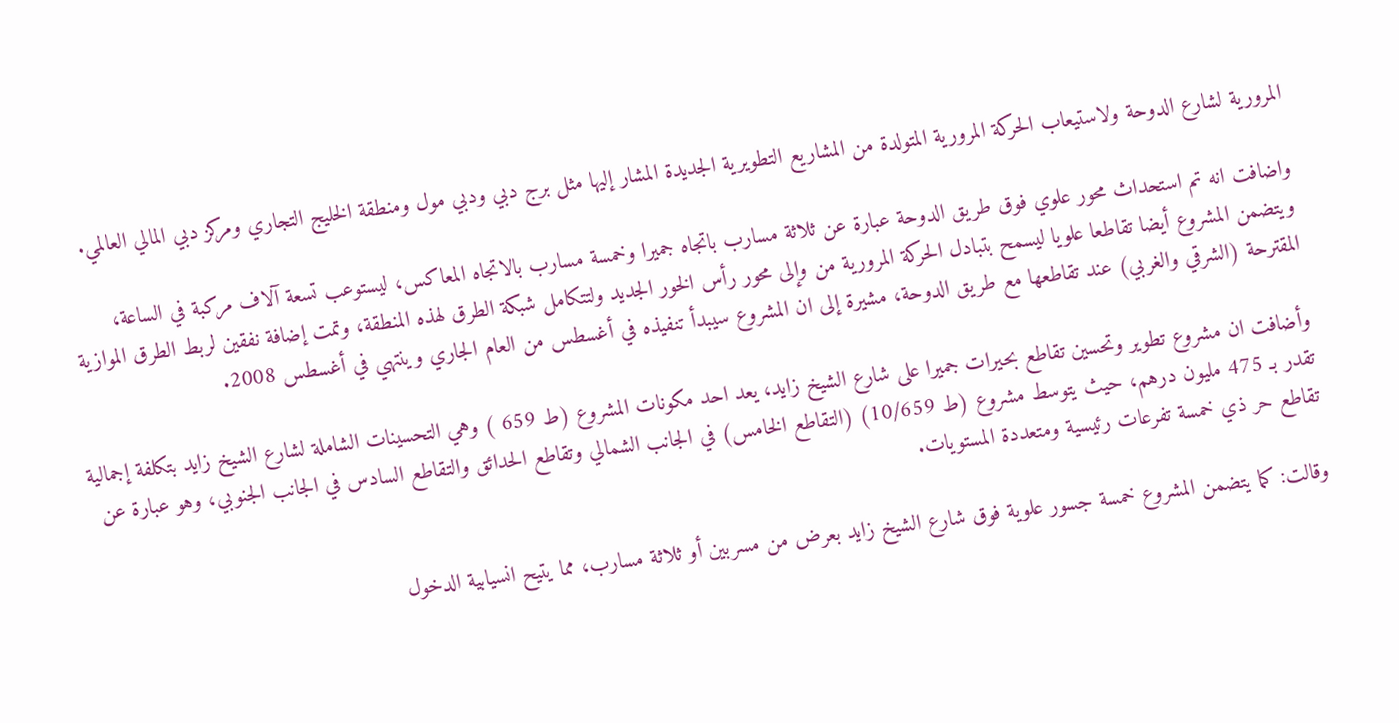المرورية لشارع الدوحة ولاستيعاب الحركة المرورية المتولدة من المشاريع التطويرية الجديدة المشار إليها مثل برج دبي ودبي مول ومنطقة الخليج التجاري ومركز دبي المالي العالمي.

واضافت انه تم استحداث محور علوي فوق طريق الدوحة عبارة عن ثلاثة مسارب باتجاه جميرا وخمسة مسارب بالاتجاه المعاكس، ليستوعب تسعة آلاف مركبة في الساعة، ويتضمن المشروع أيضا تقاطعا علويا ليسمح بتبادل الحركة المرورية من وإلى محور رأس الخور الجديد ولتتكامل شبكة الطرق لهذه المنطقة، وتمت إضافة نفقين لربط الطرق الموازية المقترحة (الشرقي والغربي) عند تقاطعها مع طريق الدوحة، مشيرة إلى ان المشروع سيبدأ تنفيذه في أغسطس من العام الجاري وينتهي في أغسطس 2008.

وأضافت ان مشروع تطوير وتحسين تقاطع بحيرات جميرا على شارع الشيخ زايد، يعد احد مكونات المشروع (ط 659 ) وهي التحسينات الشاملة لشارع الشيخ زايد بتكلفة إجمالية تقدر بـ 475 مليون درهم، حيث يتوسط مشروع (ط 10/659) (التقاطع الخامس) في الجانب الشمالي وتقاطع الحدائق والتقاطع السادس في الجانب الجنوبي، وهو عبارة عن تقاطع حر ذي خمسة تفرعات رئيسية ومتعددة المستويات.

وقالت: كما يتضمن المشروع خمسة جسور علوية فوق شارع الشيخ زايد بعرض من مسربين أو ثلاثة مسارب، مما يتيح انسيابية الدخول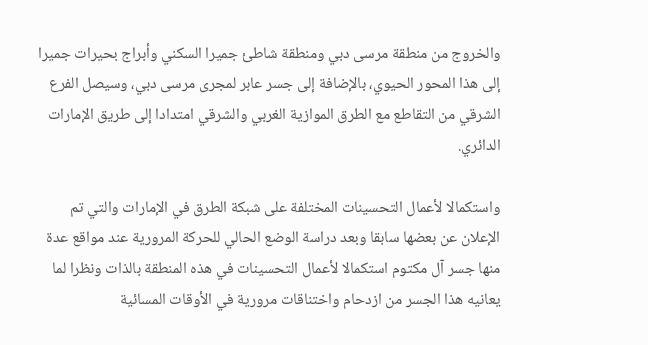والخروج من منطقة مرسى دبي ومنطقة شاطئ جميرا السكني وأبراج بحيرات جميرا إلى هذا المحور الحيوي، بالإضافة إلى جسر عابر لمجرى مرسى دبي، وسيصل الفرع الشرقي من التقاطع مع الطرق الموازية الغربي والشرقي امتدادا إلى طريق الإمارات الدائري.

واستكمالا لأعمال التحسينات المختلفة على شبكة الطرق في الإمارات والتي تم الإعلان عن بعضها سابقا وبعد دراسة الوضع الحالي للحركة المرورية عند مواقع عدة منها جسر آل مكتوم استكمالا لأعمال التحسينات في هذه المنطقة بالذات ونظرا لما يعانيه هذا الجسر من ازدحام واختناقات مرورية في الأوقات المسائية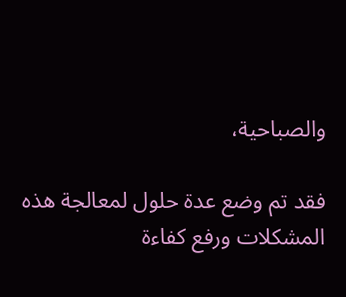والصباحية،

فقد تم وضع عدة حلول لمعالجة هذه المشكلات ورفع كفاءة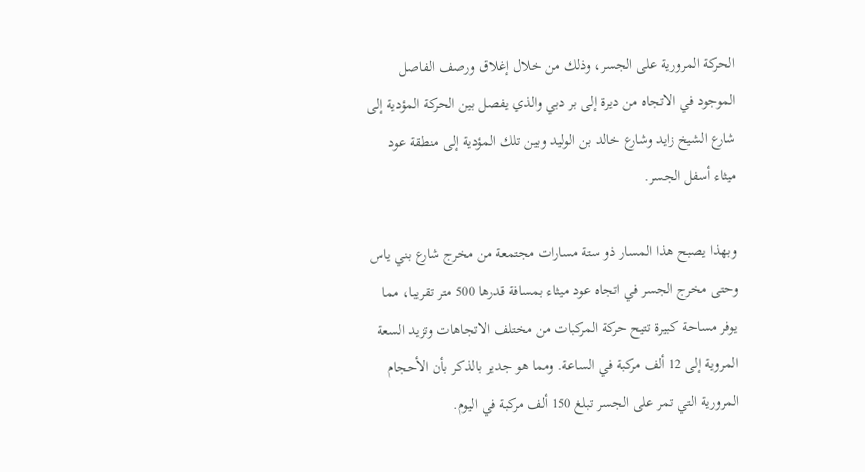الحركة المرورية على الجسر، وذلك من خلال إغلاق ورصف الفاصل الموجود في الاتجاه من ديرة إلى بر دبي والذي يفصل بين الحركة المؤدية إلى شارع الشيخ زايد وشارع خالد بن الوليد وبين تلك المؤدية إلى منطقة عود ميثاء أسفل الجسر.

وبهذا يصبح هذا المسار ذو ستة مسارات مجتمعة من مخرج شارع بني ياس وحتى مخرج الجسر في اتجاه عود ميثاء بمسافة قدرها 500 متر تقريبا، مما يوفر مساحة كبيرة تتيح حركة المركبات من مختلف الاتجاهات وتزيد السعة المروية إلى 12 ألف مركبة في الساعة. ومما هو جدير بالذكر بأن الأحجام المرورية التي تمر على الجسر تبلغ 150 ألف مركبة في اليوم.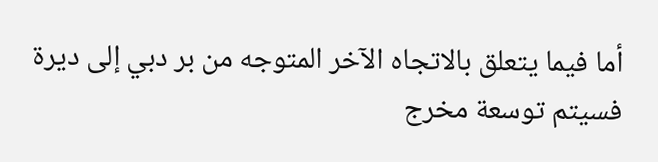أما فيما يتعلق بالاتجاه الآخر المتوجه من بر دبي إلى ديرة فسيتم توسعة مخرج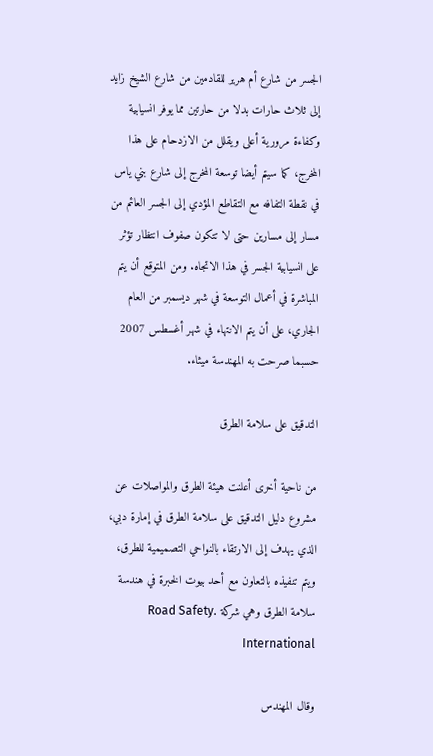الجسر من شارع أم هرير للقادمين من شارع الشيخ زايد إلى ثلاث حارات بدلا من حارتين مما يوفر انسيابية وكفاءة مرورية أعلى ويقلل من الازدحام على هذا المخرج، كما سيتم أيضا توسعة المخرج إلى شارع بني ياس في نقطة التفافه مع التقاطع المؤدي إلى الجسر العائم من مسار إلى مسارين حتى لا تتكون صفوف انتظار تؤثر على انسيابية الجسر في هذا الاتجاه. ومن المتوقع أن يتم المباشرة في أعمال التوسعة في شهر ديسمبر من العام الجاري، على أن يتم الانتهاء في شهر أغسطس 2007 حسبما صرحت به المهندسة ميثاء.

التدقيق على سلامة الطرق

من ناحية أخرى أعلنت هيئة الطرق والمواصلات عن مشروع دليل التدقيق على سلامة الطرق في إمارة دبي، الذي يهدف إلى الارتقاء بالنواحي التصميمية للطرق، ويتم تنفيذه بالتعاون مع أحد بيوت الخبرة في هندسة سلامة الطرق وهي شركة .Road Safety International

وقال المهندس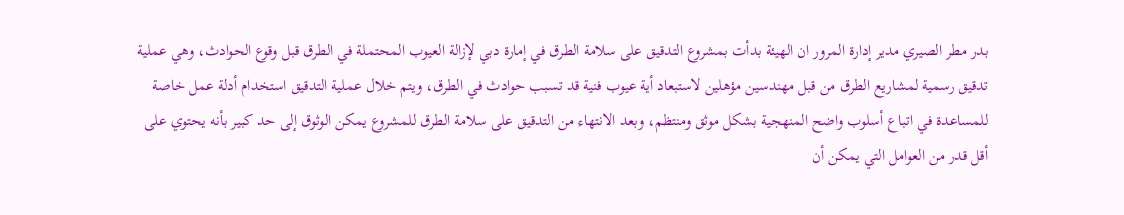بدر مطر الصيري مدير إدارة المرور ان الهيئة بدأت بمشروع التدقيق على سلامة الطرق في إمارة دبي لإزالة العيوب المحتملة في الطرق قبل وقوع الحوادث، وهي عملية تدقيق رسمية لمشاريع الطرق من قبل مهندسين مؤهلين لاستبعاد أية عيوب فنية قد تسبب حوادث في الطرق، ويتم خلال عملية التدقيق استخدام أدلة عمل خاصة للمساعدة في اتباع أسلوب واضح المنهجية بشكل موثق ومنتظم، وبعد الانتهاء من التدقيق على سلامة الطرق للمشروع يمكن الوثوق إلى حد كبير بأنه يحتوي على أقل قدر من العوامل التي يمكن أن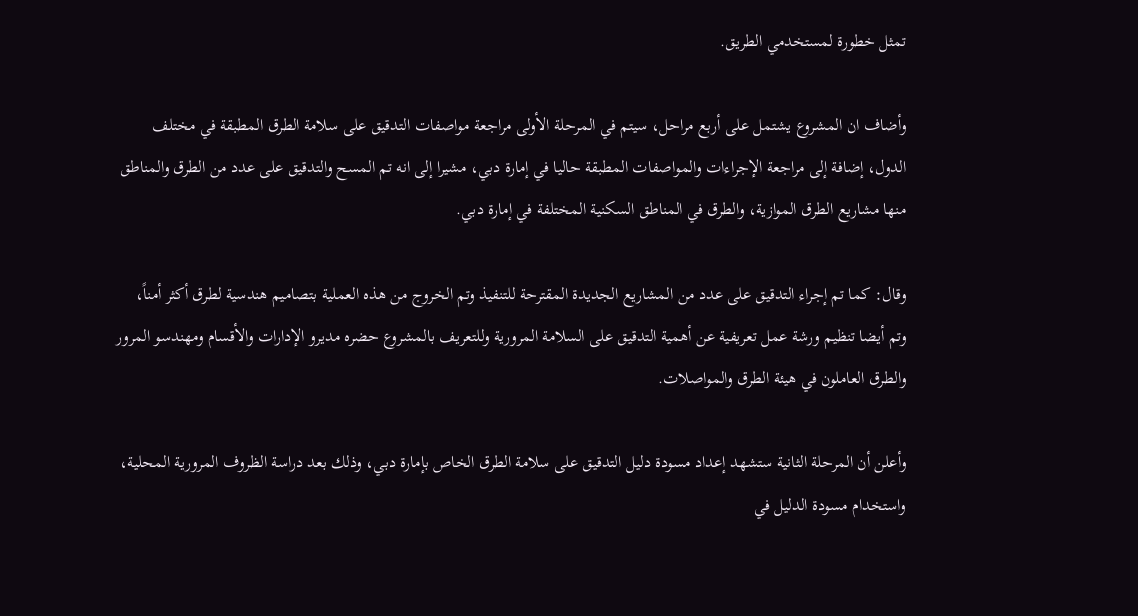تمثل خطورة لمستخدمي الطريق.

وأضاف ان المشروع يشتمل على أربع مراحل، سيتم في المرحلة الأولى مراجعة مواصفات التدقيق على سلامة الطرق المطبقة في مختلف الدول، إضافة إلى مراجعة الإجراءات والمواصفات المطبقة حاليا في إمارة دبي، مشيرا إلى انه تم المسح والتدقيق على عدد من الطرق والمناطق منها مشاريع الطرق الموازية، والطرق في المناطق السكنية المختلفة في إمارة دبي.

وقال: كما تم إجراء التدقيق على عدد من المشاريع الجديدة المقترحة للتنفيذ وتم الخروج من هذه العملية بتصاميم هندسية لطرق أكثر أمناً، وتم أيضا تنظيم ورشة عمل تعريفية عن أهمية التدقيق على السلامة المرورية وللتعريف بالمشروع حضره مديرو الإدارات والأقسام ومهندسو المرور والطرق العاملون في هيئة الطرق والمواصلات.

وأعلن أن المرحلة الثانية ستشهد إعداد مسودة دليل التدقيق على سلامة الطرق الخاص بإمارة دبي، وذلك بعد دراسة الظروف المرورية المحلية، واستخدام مسودة الدليل في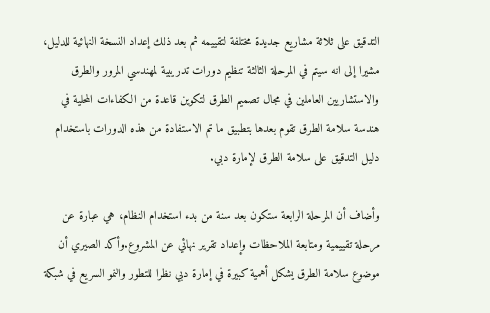التدقيق على ثلاثة مشاريع جديدة مختلفة لتقييمه ثم بعد ذلك إعداد النسخة النهائية للدليل، مشيرا إلى انه سيتم في المرحلة الثالثة تنظيم دورات تدريبية لمهندسي المرور والطرق والاستشاريين العاملين في مجال تصميم الطرق لتكوين قاعدة من الكفاءات المحلية في هندسة سلامة الطرق تقوم بعدها بتطبيق ما تم الاستفادة من هذه الدورات باستخدام دليل التدقيق على سلامة الطرق لإمارة دبي.

وأضاف أن المرحلة الرابعة ستكون بعد سنة من بدء استخدام النظام، هي عبارة عن مرحلة تقييمية ومتابعة الملاحظات وإعداد تقرير نهائي عن المشروع.وأكد الصيري أن موضوع سلامة الطرق يشكل أهمية كبيرة في إمارة دبي نظرا للتطور والنمو السريع في شبكة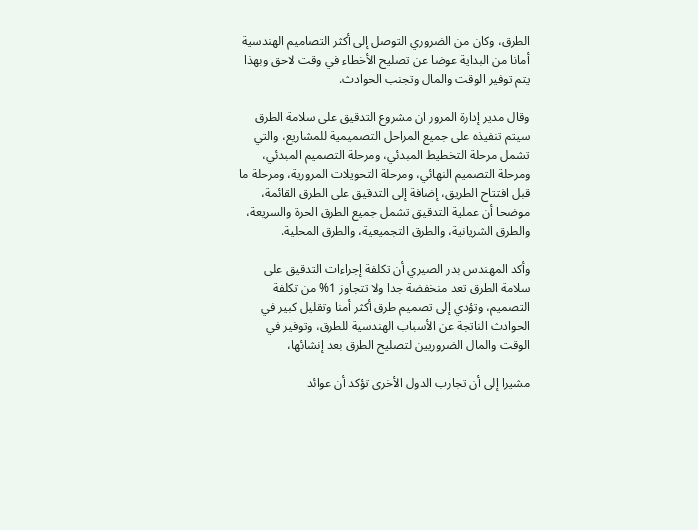الطرق، وكان من الضروري التوصل إلى أكثر التصاميم الهندسية أمانا من البداية عوضا عن تصليح الأخطاء في وقت لاحق وبهذا يتم توفير الوقت والمال وتجنب الحوادث.

وقال مدير إدارة المرور ان مشروع التدقيق على سلامة الطرق سيتم تنفيذه على جميع المراحل التصميمية للمشاريع، والتي تشمل مرحلة التخطيط المبدئي، ومرحلة التصميم المبدئي، ومرحلة التصميم النهائي، ومرحلة التحويلات المرورية، ومرحلة ما قبل افتتاح الطريق، إضافة إلى التدقيق على الطرق القائمة، موضحا أن عملية التدقيق تشمل جميع الطرق الحرة والسريعة، والطرق الشريانية، والطرق التجميعية، والطرق المحلية.

وأكد المهندس بدر الصيري أن تكلفة إجراءات التدقيق على سلامة الطرق تعد منخفضة جدا ولا تتجاوز 1% من تكلفة التصميم، وتؤدي إلى تصميم طرق أكثر أمنا وتقليل كبير في الحوادث الناتجة عن الأسباب الهندسية للطرق، وتوفير في الوقت والمال الضروريين لتصليح الطرق بعد إنشائها،

مشيرا إلى أن تجارب الدول الأخرى تؤكد أن عوائد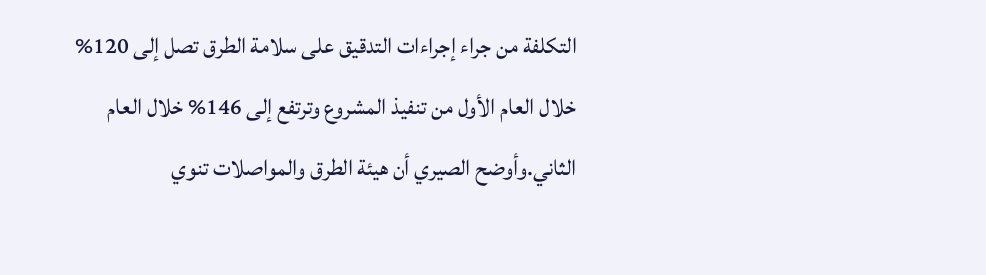التكلفة من جراء إجراءات التدقيق على سلامة الطرق تصل إلى 120% خلال العام الأول من تنفيذ المشروع وترتفع إلى 146% خلال العام الثاني.وأوضح الصيري أن هيئة الطرق والمواصلات تنوي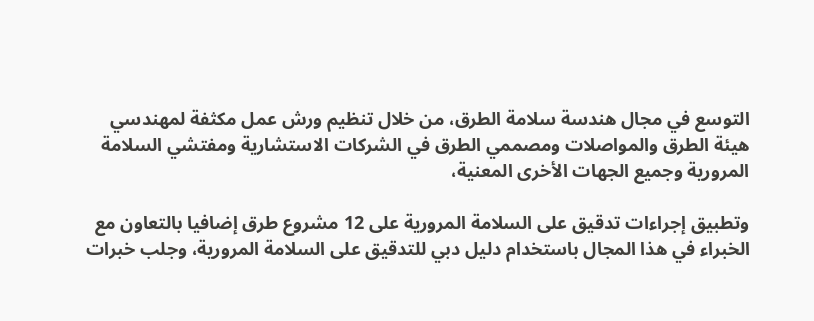التوسع في مجال هندسة سلامة الطرق، من خلال تنظيم ورش عمل مكثفة لمهندسي هيئة الطرق والمواصلات ومصممي الطرق في الشركات الاستشارية ومفتشي السلامة المرورية وجميع الجهات الأخرى المعنية،

وتطبيق إجراءات تدقيق على السلامة المرورية على 12 مشروع طرق إضافيا بالتعاون مع الخبراء في هذا المجال باستخدام دليل دبي للتدقيق على السلامة المرورية، وجلب خبرات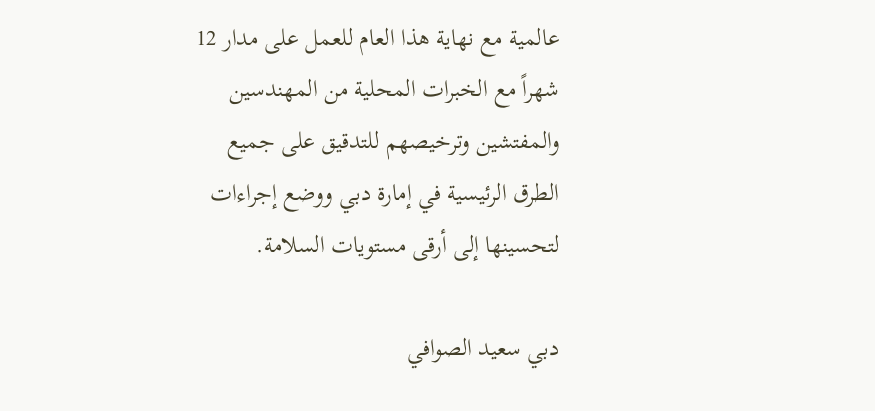عالمية مع نهاية هذا العام للعمل على مدار 12 شهراً مع الخبرات المحلية من المهندسين والمفتشين وترخيصهم للتدقيق على جميع الطرق الرئيسية في إمارة دبي ووضع إجراءات لتحسينها إلى أرقى مستويات السلامة.

دبي سعيد الصوافي